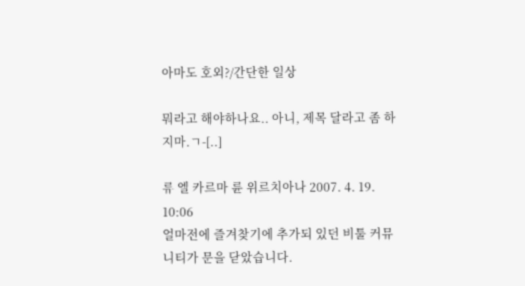아마도 호외?/간단한 일상

뭐라고 해야하나요.. 아니, 제목 달라고 좀 하지마.ㄱ-[..]

류 엘 카르마 륜 위르치아나 2007. 4. 19. 10:06
얼마전에 즐겨찾기에 추가되 있던 비툴 커뮤니티가 문을 닫았습니다.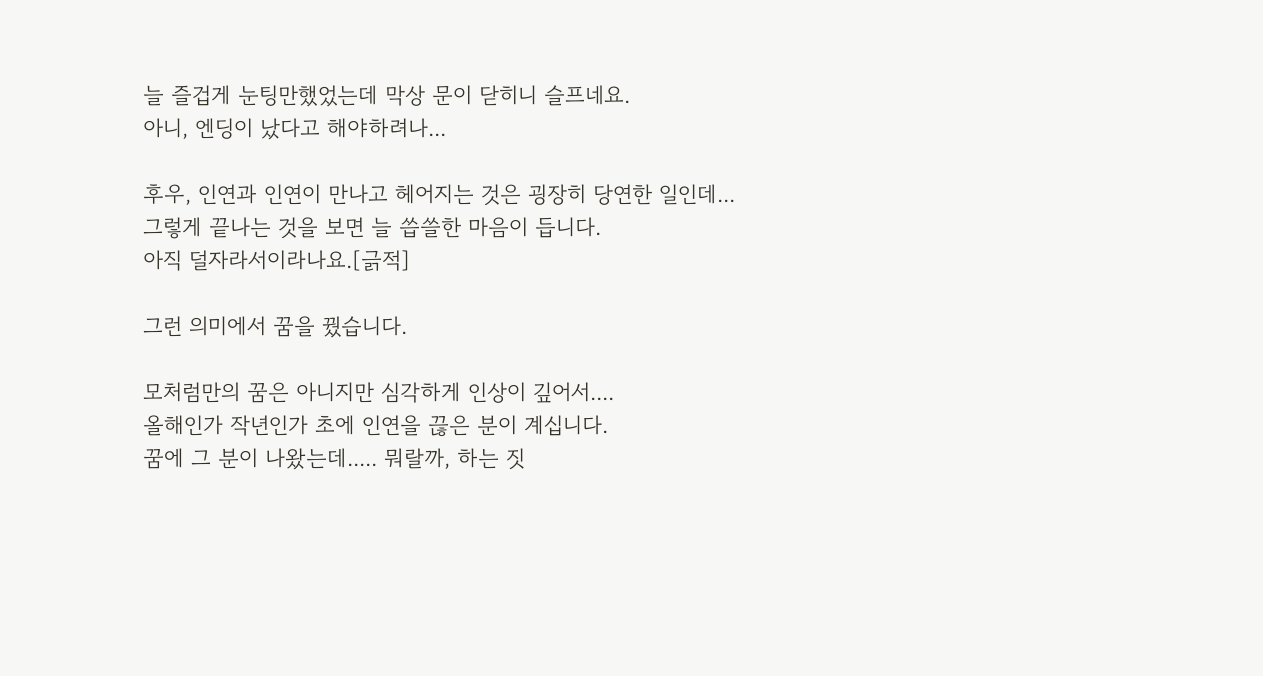늘 즐겁게 눈팅만했었는데 막상 문이 닫히니 슬프네요.
아니, 엔딩이 났다고 해야하려나...

후우, 인연과 인연이 만나고 헤어지는 것은 굉장히 당연한 일인데...
그렇게 끝나는 것을 보면 늘 씁쓸한 마음이 듭니다.
아직 덜자라서이라나요.[긁적]

그런 의미에서 꿈을 꿨습니다.

모처럼만의 꿈은 아니지만 심각하게 인상이 깊어서....
올해인가 작년인가 초에 인연을 끊은 분이 계십니다.
꿈에 그 분이 나왔는데..... 뭐랄까, 하는 짓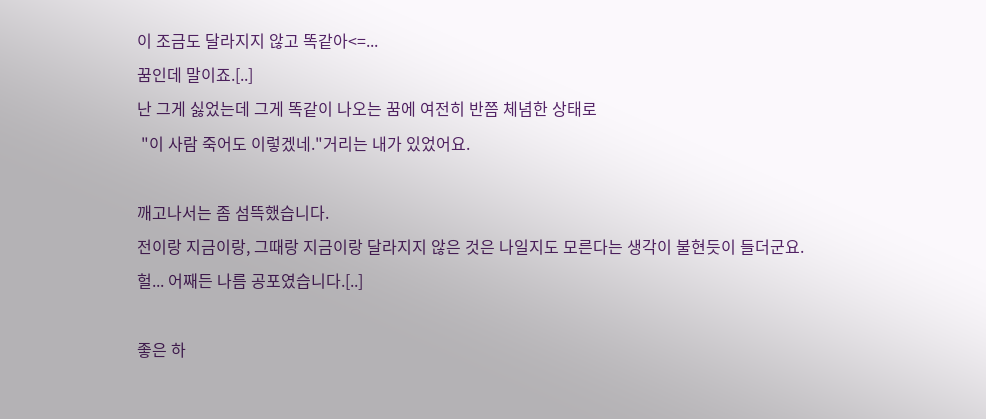이 조금도 달라지지 않고 똑같아<=...
꿈인데 말이죠.[..]
난 그게 싫었는데 그게 똑같이 나오는 꿈에 여전히 반쯤 체념한 상태로
 "이 사람 죽어도 이렇겠네."거리는 내가 있었어요.

깨고나서는 좀 섬뜩했습니다.
전이랑 지금이랑, 그때랑 지금이랑 달라지지 않은 것은 나일지도 모른다는 생각이 불현듯이 들더군요.
헐... 어째든 나름 공포였습니다.[..]

좋은 하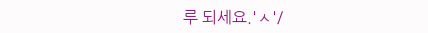루 되세요.'ㅅ'/